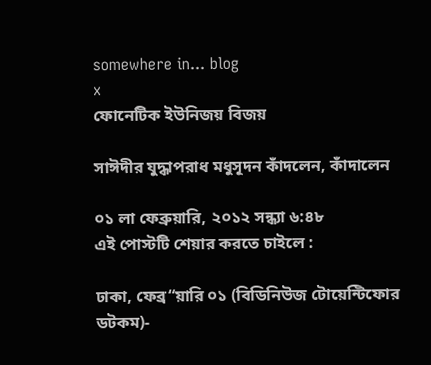somewhere in... blog
x
ফোনেটিক ইউনিজয় বিজয়

সাঈদীর যুদ্ধাপরাধ মধুসূদন কাঁদলেন, কাঁদালেন

০১ লা ফেব্রুয়ারি, ২০১২ সন্ধ্যা ৬:৪৮
এই পোস্টটি শেয়ার করতে চাইলে :

ঢাকা, ফেব্র“য়ারি ০১ (বিডিনিউজ টোয়েন্টিফোর ডটকম)-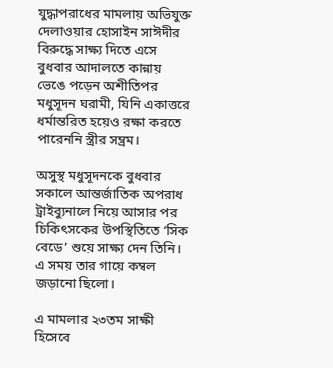যুদ্ধাপরাধের মামলায় অভিযুক্ত দেলাওয়ার হোসাইন সাঈদীর বিরুদ্ধে সাক্ষ্য দিতে এসে বুধবার আদালতে কান্নায় ভেঙে পড়েন অশীতিপর মধুসূদন ঘরামী, যিনি একাত্তরে ধর্মান্তরিত হয়েও রক্ষা করতে পারেননি স্ত্রীর সম্ভ্রম।

অসুস্থ মধুসূদনকে বুধবার সকালে আন্তর্জাতিক অপরাধ ট্রাইব্যুনালে নিয়ে আসার পর চিকিৎসকের উপস্থিতিতে ‘সিক বেডে’ শুয়ে সাক্ষ্য দেন তিনি। এ সময় তার গায়ে কম্বল জড়ানো ছিলো।

এ মামলার ২৩তম সাক্ষী হিসেবে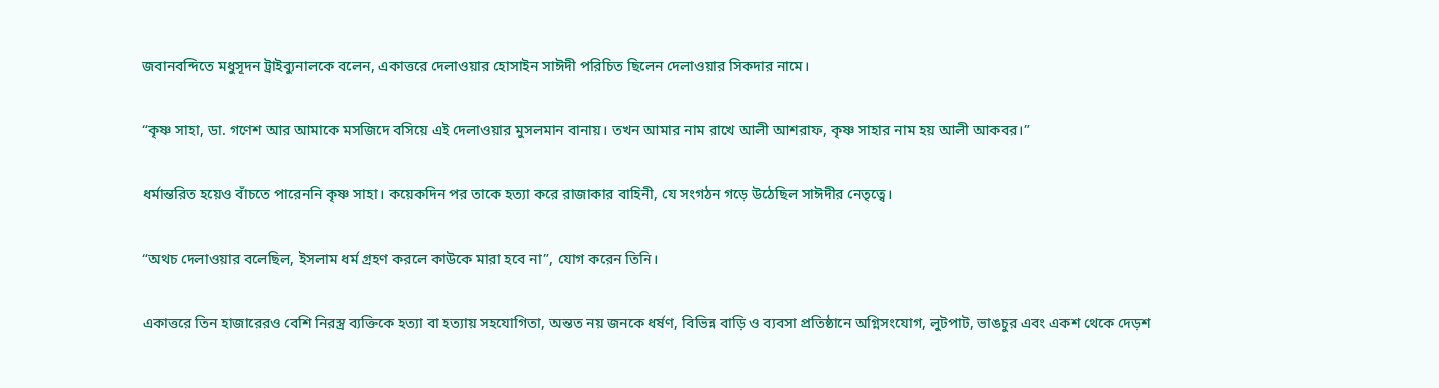জবানবন্দিতে মধুসূদন ট্রাইব্যুনালকে বলেন, একাত্তরে দেলাওয়ার হোসাইন সাঈদী পরিচিত ছিলেন দেলাওয়ার সিকদার নামে।

“কৃষ্ণ সাহা, ডা. গণেশ আর আমাকে মসজিদে বসিয়ে এই দেলাওয়ার মুসলমান বানায়। তখন আমার নাম রাখে আলী আশরাফ, কৃষ্ণ সাহার নাম হয় আলী আকবর।”

ধর্মান্তরিত হয়েও বাঁচতে পারেননি কৃষ্ণ সাহা। কয়েকদিন পর তাকে হত্যা করে রাজাকার বাহিনী, যে সংগঠন গড়ে উঠেছিল সাঈদীর নেতৃত্বে।

“অথচ দেলাওয়ার বলেছিল, ইসলাম ধর্ম গ্রহণ করলে কাউকে মারা হবে না”, যোগ করেন তিনি।

একাত্তরে তিন হাজারেরও বেশি নিরস্ত্র ব্যক্তিকে হত্যা বা হত্যায় সহযোগিতা, অন্তত নয় জনকে ধর্ষণ, বিভিন্ন বাড়ি ও ব্যবসা প্রতিষ্ঠানে অগ্নিসংযোগ, লুটপাট, ভাঙচুর এবং একশ থেকে দেড়শ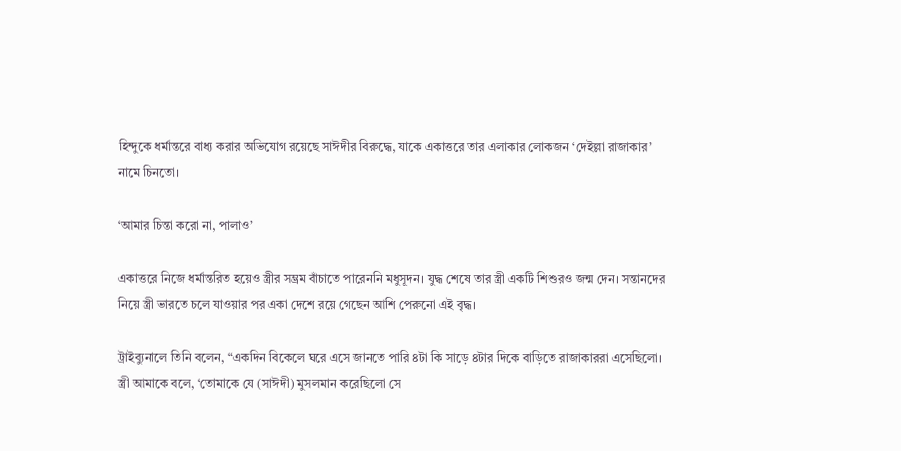হিন্দুকে ধর্মান্তরে বাধ্য করার অভিযোগ রয়েছে সাঈদীর বিরুদ্ধে, যাকে একাত্তরে তার এলাকার লোকজন ‘দেইল্লা রাজাকার’ নামে চিনতো।

‘আমার চিন্তা করো না, পালাও’

একাত্তরে নিজে ধর্মান্তরিত হয়েও স্ত্রীর সম্ভ্রম বাঁচাতে পারেননি মধুসূদন। যুদ্ধ শেষে তার স্ত্রী একটি শিশুরও জন্ম দেন। সন্তানদের নিয়ে স্ত্রী ভারতে চলে যাওয়ার পর একা দেশে রয়ে গেছেন আশি পেরুনো এই বৃদ্ধ।

ট্রাইব্যুনালে তিনি বলেন, “একদিন বিকেলে ঘরে এসে জানতে পারি ৪টা কি সাড়ে ৪টার দিকে বাড়িতে রাজাকাররা এসেছিলো। স্ত্রী আমাকে বলে, ‘তোমাকে যে (সাঈদী) মুসলমান করেছিলো সে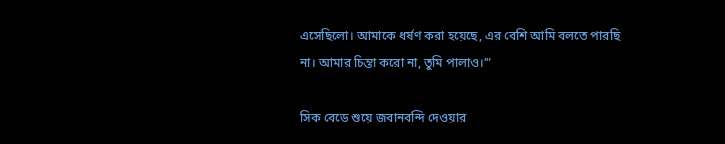এসেছিলো। আমাকে ধর্ষণ করা হয়েছে, এর বেশি আমি বলতে পারছি না। আমার চিন্তা করো না, তুমি পালাও।’”

সিক বেডে শুয়ে জবানবন্দি দেওয়ার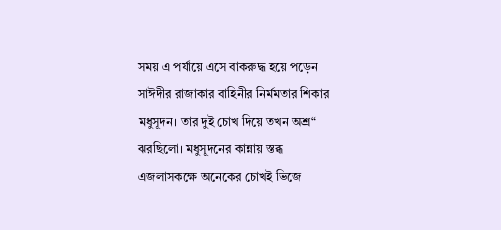সময় এ পর্যায়ে এসে বাকরুদ্ধ হয়ে পড়েন সাঈদীর রাজাকার বাহিনীর নির্মমতার শিকার মধুসূদন। তার দুই চোখ দিয়ে তখন অশ্র“ ঝরছিলো। মধুসূদনের কান্নায় স্তব্ধ এজলাসকক্ষে অনেকের চোখই ভিজে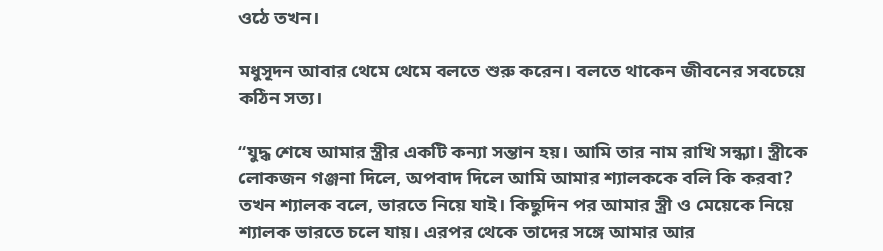ওঠে তখন।

মধুসূদন আবার থেমে থেমে বলতে শুরু করেন। বলতে থাকেন জীবনের সবচেয়ে কঠিন সত্য।

“যুদ্ধ শেষে আমার স্ত্রীর একটি কন্যা সন্তান হয়। আমি তার নাম রাখি সন্ধ্যা। স্ত্রীকে লোকজন গঞ্জনা দিলে, অপবাদ দিলে আমি আমার শ্যালককে বলি কি করবা? তখন শ্যালক বলে, ভারতে নিয়ে যাই। কিছুদিন পর আমার স্ত্রী ও মেয়েকে নিয়ে শ্যালক ভারতে চলে যায়। এরপর থেকে তাদের সঙ্গে আমার আর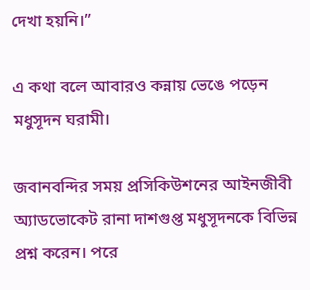দেখা হয়নি।”

এ কথা বলে আবারও কন্নায় ভেঙে পড়েন মধুসূদন ঘরামী।

জবানবন্দির সময় প্রসিকিউশনের আইনজীবী অ্যাডভোকেট রানা দাশগুপ্ত মধুসূদনকে বিভিন্ন প্রশ্ন করেন। পরে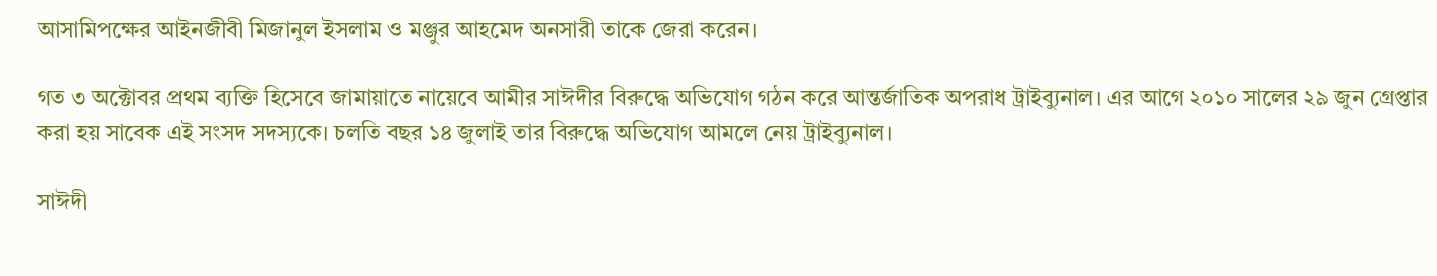আসামিপক্ষের আইনজীবী মিজানুল ইসলাম ও মঞ্জুর আহমেদ অনসারী তাকে জেরা করেন।

গত ৩ অক্টোবর প্রথম ব্যক্তি হিসেবে জামায়াতে নায়েবে আমীর সাঈদীর বিরুদ্ধে অভিযোগ গঠন করে আন্তর্জাতিক অপরাধ ট্রাইব্যুনাল। এর আগে ২০১০ সালের ২৯ জুন গ্রেপ্তার করা হয় সাবেক এই সংসদ সদস্যকে। চলতি বছর ১৪ জুলাই তার বিরুদ্ধে অভিযোগ আমলে নেয় ট্রাইব্যুনাল।

সাঈদী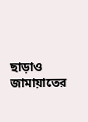ছাড়াও জামায়াতের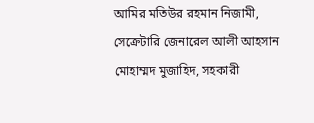আমির মতিউর রহমান নিজামী, সেক্রেটারি জেনারেল আলী আহসান মোহাম্মদ মুজাহিদ, সহকারী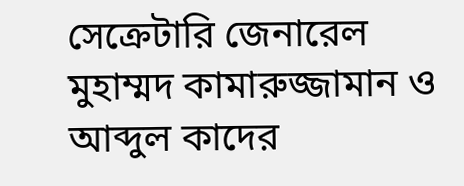সেক্রেটারি জেনারেল মুহাম্মদ কামারুজ্জামান ও আব্দুল কাদের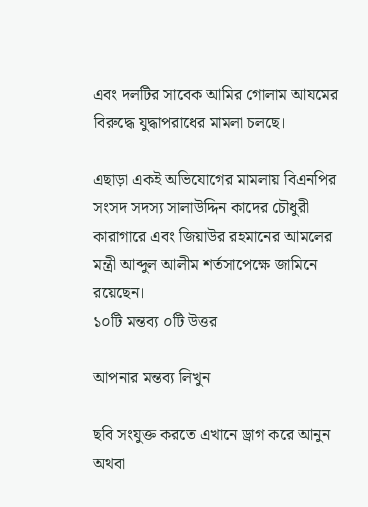এবং দলটির সাবেক আমির গোলাম আযমের বিরুদ্ধে যুদ্ধাপরাধের মামলা চলছে।

এছাড়া একই অভিযোগের মামলায় বিএনপির সংসদ সদস্য সালাউদ্দিন কাদের চৌধুরী কারাগারে এবং জিয়াউর রহমানের আমলের মন্ত্রী আব্দুল আলীম শর্তসাপেক্ষে জামিনে রয়েছেন।
১০টি মন্তব্য ০টি উত্তর

আপনার মন্তব্য লিখুন

ছবি সংযুক্ত করতে এখানে ড্রাগ করে আনুন অথবা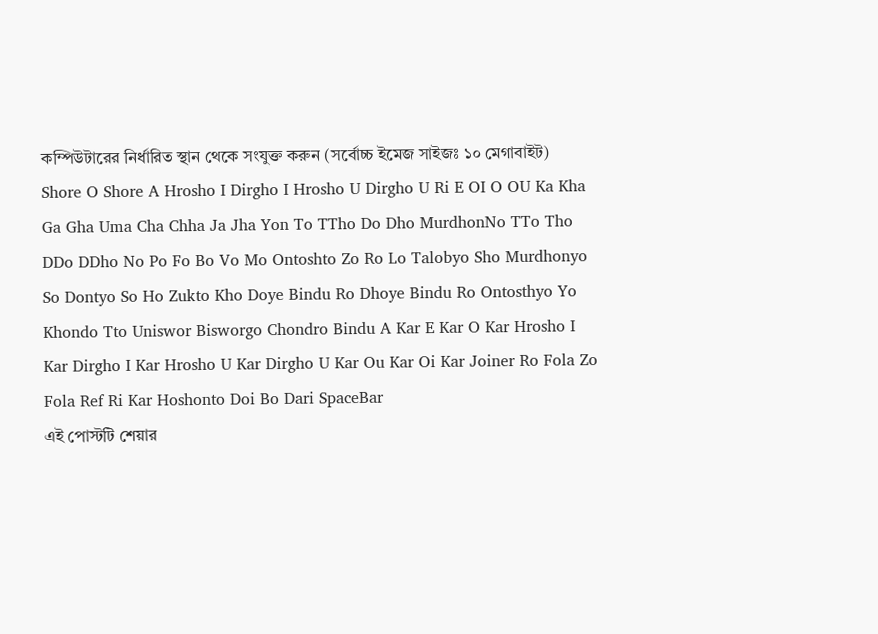কম্পিউটারের নির্ধারিত স্থান থেকে সংযুক্ত করুন (সর্বোচ্চ ইমেজ সাইজঃ ১০ মেগাবাইট)
Shore O Shore A Hrosho I Dirgho I Hrosho U Dirgho U Ri E OI O OU Ka Kha Ga Gha Uma Cha Chha Ja Jha Yon To TTho Do Dho MurdhonNo TTo Tho DDo DDho No Po Fo Bo Vo Mo Ontoshto Zo Ro Lo Talobyo Sho Murdhonyo So Dontyo So Ho Zukto Kho Doye Bindu Ro Dhoye Bindu Ro Ontosthyo Yo Khondo Tto Uniswor Bisworgo Chondro Bindu A Kar E Kar O Kar Hrosho I Kar Dirgho I Kar Hrosho U Kar Dirgho U Kar Ou Kar Oi Kar Joiner Ro Fola Zo Fola Ref Ri Kar Hoshonto Doi Bo Dari SpaceBar
এই পোস্টটি শেয়ার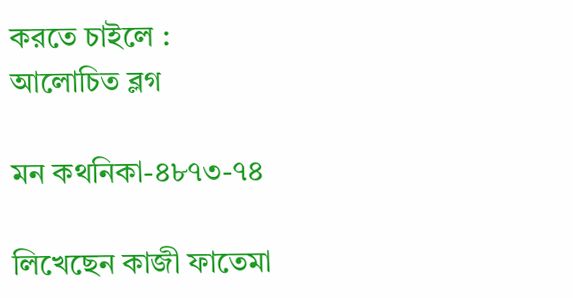করতে চাইলে :
আলোচিত ব্লগ

মন কথনিকা-৪৮৭৩-৭৪

লিখেছেন কাজী ফাতেমা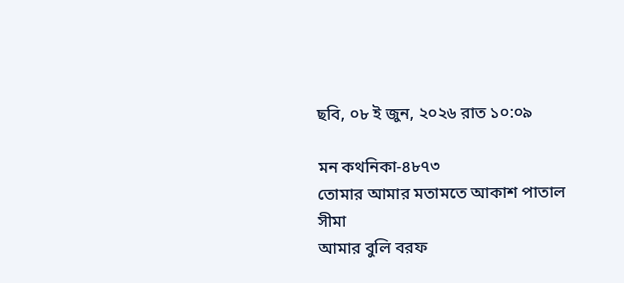ছবি, ০৮ ই জুন, ২০২৬ রাত ১০:০৯

মন কথনিকা-৪৮৭৩
তোমার আমার মতামতে আকাশ পাতাল সীমা
আমার বুলি বরফ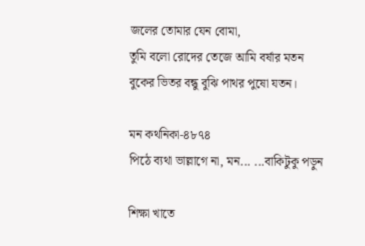জলের তোমার যেন বোমা,
তুমি বলো রোদের তেজে আমি বর্ষার মতন
বুকের ভিতর বন্ধু বুঝি পাথর পুষো যতন।

মন কথনিকা-৪৮৭৪
পিঠে ব্যথা ভাল্লাগে না, মন... ...বাকিটুকু পড়ুন

শিক্ষা খাতে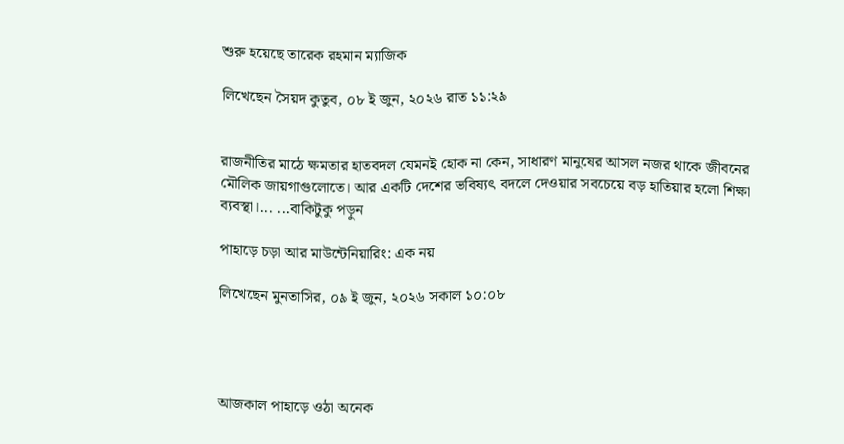শুরু হয়েছে তারেক রহমান ম্যাজিক

লিখেছেন সৈয়দ কুতুব, ০৮ ই জুন, ২০২৬ রাত ১১:২৯


রাজনীতির মাঠে ক্ষমতার হাতবদল যেমনই হোক না কেন, সাধারণ মানুষের আসল নজর থাকে জীবনের মৌলিক জায়গাগুলোতে। আর একটি দেশের ভবিষ্যৎ বদলে দেওয়ার সবচেয়ে বড় হাতিয়ার হলো শিক্ষা ব্যবস্থা।... ...বাকিটুকু পড়ুন

পাহাড়ে চড়া আর মাউন্টেনিয়ারিং: এক নয়

লিখেছেন মুনতাসির, ০৯ ই জুন, ২০২৬ সকাল ১০:০৮




আজকাল পাহাড়ে ওঠা অনেক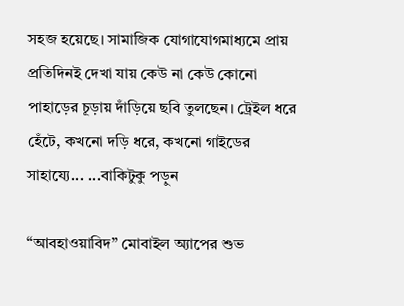সহজ হয়েছে। সামাজিক যোগাযোগমাধ্যমে প্রায় প্রতিদিনই দেখা যায় কেউ না কেউ কোনো পাহাড়ের চূড়ায় দাঁড়িয়ে ছবি তুলছেন। ট্রেইল ধরে হেঁটে, কখনো দড়ি ধরে, কখনো গাইডের সাহায্যে... ...বাকিটুকু পড়ুন

“আবহাওয়াবিদ” মোবাইল অ্যাপের শুভ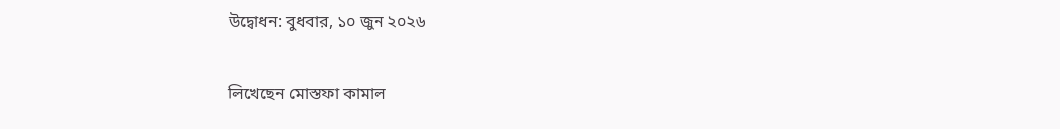উদ্বোধন: বুধবার, ১০ জুন ২০২৬

লিখেছেন মোস্তফা কামাল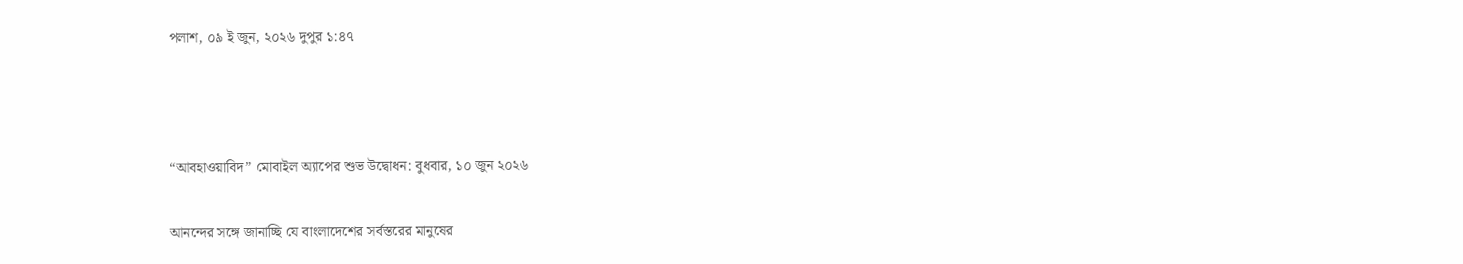পলাশ, ০৯ ই জুন, ২০২৬ দুপুর ১:৪৭



“আবহাওয়াবিদ” মোবাইল অ্যাপের শুভ উদ্বোধন: বুধবার, ১০ জুন ২০২৬

আনন্দের সঙ্গে জানাচ্ছি যে বাংলাদেশের সর্বস্তরের মানুষের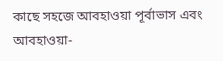কাছে সহজে আবহাওয়া পূর্বাভাস এবং আবহাওয়া-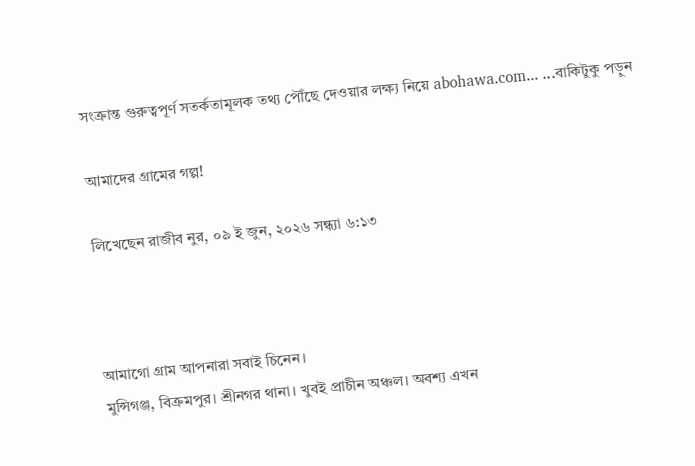সংক্রান্ত গুরুত্বপূর্ণ সতর্কতামূলক তথ্য পৌঁছে দেওয়ার লক্ষ্য নিয়ে abohawa.com... ...বাকিটুকু পড়ুন

আমাদের গ্রামের গল্প!

লিখেছেন রাজীব নুর, ০৯ ই জুন, ২০২৬ সন্ধ্যা ৬:১৩



আমাগো গ্রাম আপনারা সবাই চিনেন।
মুন্সিগঞ্জ, বিক্রমপুর। শ্রীনগর থানা। খুবই প্রাচীন অঞ্চল। অবশ্য এখন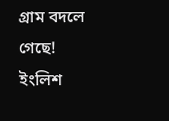গ্রাম বদলে গেছে! ইংলিশ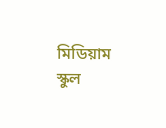মিডিয়াম স্কুল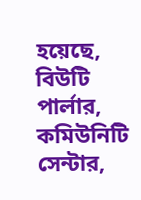হয়েছে, বিউটি পার্লার, কমিউনিটি সেন্টার,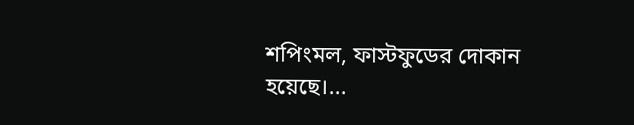শপিংমল, ফাস্টফুডের দোকান হয়েছে।...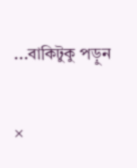...বাকিটুকু পড়ুন

×